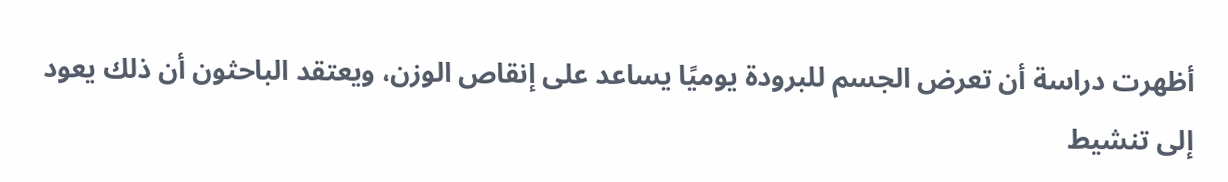أظهرت دراسة أن تعرض الجسم للبرودة يوميًا يساعد على إنقاص الوزن، ويعتقد الباحثون أن ذلك يعود إلى تنشيط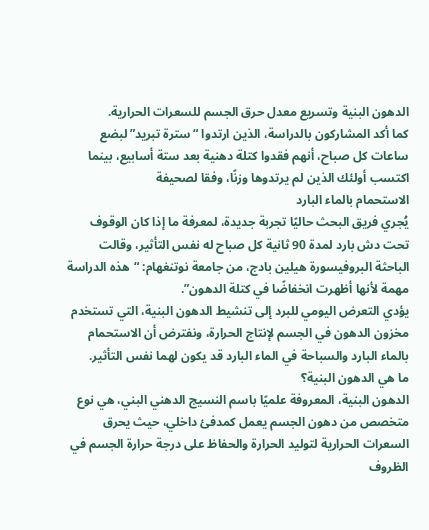الدهون البنية وتسريع معدل حرق الجسم للسعرات الحرارية.
كما أكد المشاركون بالدراسة، الذين ارتدوا “سترة تبريد” لبضع ساعات كل صباح، أنهم فقدوا كتلة دهنية بعد ستة أسابيع، بينما اكتسب أولئك الذين لم يرتدوها وزنًا، وفقا لصحيفة
الاستحمام بالماء البارد
يُجري فريق البحث حاليًا تجربة جديدة، لمعرفة ما إذا كان الوقوف تحت دش بارد لمدة 90 ثانية كل صباح له نفس التأثير، وقالت الباحثة البروفيسورة هيلين بادج، من جامعة نوتنغهام: “هذه الدراسة مهمة لأنها أظهرت انخفاضًا في كتلة الدهون”.
يؤدي التعرض اليومي للبرد إلى تنشيط الدهون البنية، التي تستخدم مخزون الدهون في الجسم لإنتاج الحرارة، ونفترض أن الاستحمام بالماء البارد والسباحة في الماء البارد قد يكون لهما نفس التأثير.
ما هي الدهون البنية؟
الدهون البنية، المعروفة علميًا باسم النسيج الدهني البني، هي نوع متخصص من دهون الجسم يعمل كمدفئ داخلي، حيث يحرق السعرات الحرارية لتوليد الحرارة والحفاظ على درجة حرارة الجسم في الظروف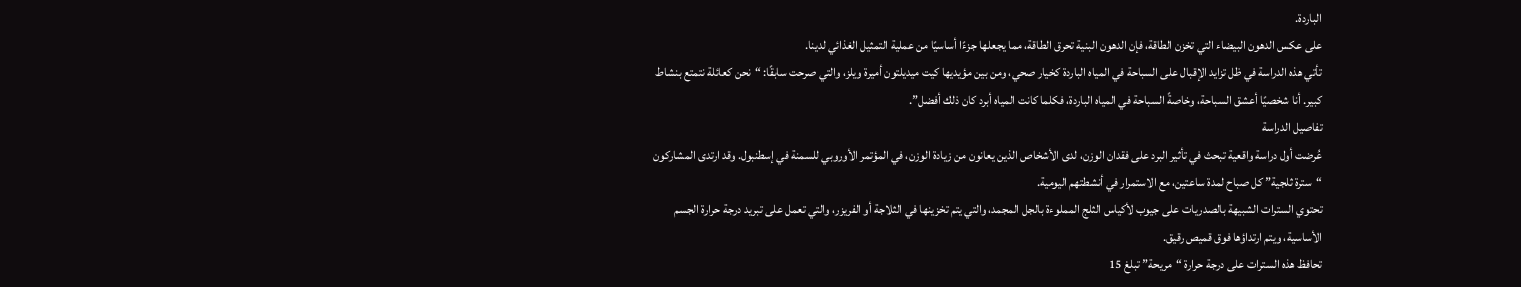الباردة.
على عكس الدهون البيضاء التي تخزن الطاقة، فإن الدهون البنية تحرق الطاقة، مما يجعلها جزءًا أساسيًا من عملية التمثيل الغذائي لدينا.
تأتي هذه الدراسة في ظل تزايد الإقبال على السباحة في المياه الباردة كخيار صحي، ومن بين مؤيديها كيت ميديلتون أميرة ويلز، والتي صرحت سابقًا: “نحن كعائلة نتمتع بنشاط كبير. أنا شخصيًا أعشق السباحة، وخاصةً السباحة في المياه الباردة، فكلما كانت المياه أبرد كان ذلك أفضل”.
تفاصيل الدراسة
عُرضت أول دراسة واقعية تبحث في تأثير البرد على فقدان الوزن، لدى الأشخاص الذين يعانون من زيادة الوزن، في المؤتمر الأوروبي للسمنة في إسطنبول. وقد ارتدى المشاركون “سترة ثلجية” كل صباح لمدة ساعتين، مع الاستمرار في أنشطتهم اليومية.
تحتوي السترات الشبيهة بالصدريات على جيوب لأكياس الثلج المملوءة بالجل المجمد، والتي يتم تخزينها في الثلاجة أو الفريزر، والتي تعمل على تبريد درجة حرارة الجسم الأساسية، ويتم ارتداؤها فوق قميص رقيق.
تحافظ هذه السترات على درجة حرارة “مريحة” تبلغ 15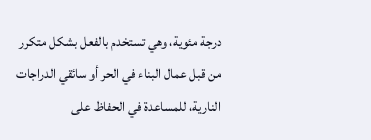درجة مئوية، وهي تستخدم بالفعل بشكل متكرر من قبل عمال البناء في الحر أو سائقي الدراجات النارية، للمساعدة في الحفاظ على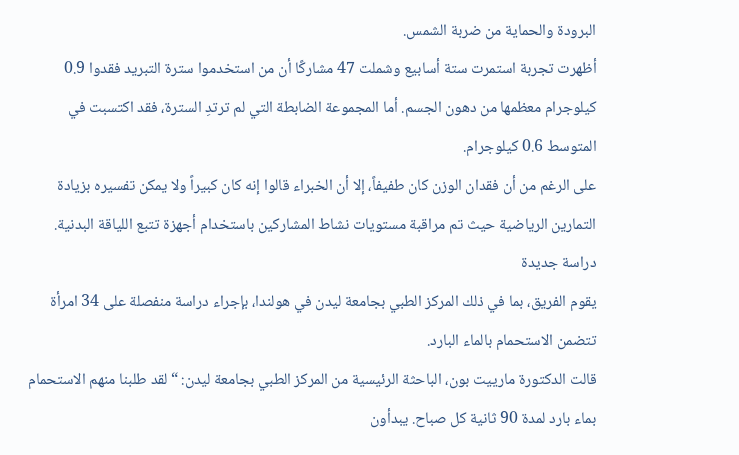البرودة والحماية من ضربة الشمس.
أظهرت تجربة استمرت ستة أسابيع وشملت 47 مشاركًا أن من استخدموا سترة التبريد فقدوا 0.9 كيلوجرام معظمها من دهون الجسم. أما المجموعة الضابطة التي لم ترتدِ السترة، فقد اكتسبت في المتوسط 0.6 كيلوجرام.
على الرغم من أن فقدان الوزن كان طفيفاً، إلا أن الخبراء قالوا إنه كان كبيراً ولا يمكن تفسيره بزيادة التمارين الرياضية حيث تم مراقبة مستويات نشاط المشاركين باستخدام أجهزة تتبع اللياقة البدنية.
دراسة جديدة
يقوم الفريق، بما في ذلك المركز الطبي بجامعة ليدن في هولندا، بإجراء دراسة منفصلة على 34 امرأة تتضمن الاستحمام بالماء البارد.
قالت الدكتورة مارييت بون، الباحثة الرئيسية من المركز الطبي بجامعة ليدن: “لقد طلبنا منهم الاستحمام بماء بارد لمدة 90 ثانية كل صباح. يبدأون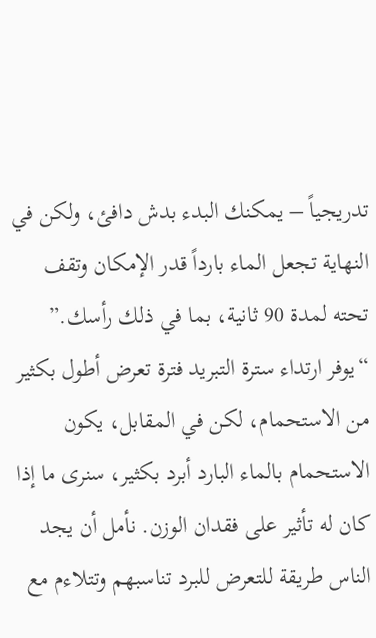تدريجياً – يمكنك البدء بدش دافئ، ولكن في النهاية تجعل الماء بارداً قدر الإمكان وتقف تحته لمدة 90 ثانية، بما في ذلك رأسك.”
“يوفر ارتداء سترة التبريد فترة تعرض أطول بكثير من الاستحمام، لكن في المقابل، يكون الاستحمام بالماء البارد أبرد بكثير، سنرى ما إذا كان له تأثير على فقدان الوزن. نأمل أن يجد الناس طريقة للتعرض للبرد تناسبهم وتتلاءم مع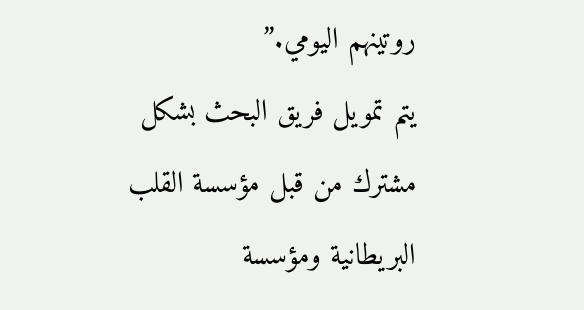روتينهم اليومي.”
يتم تمويل فريق البحث بشكل مشترك من قبل مؤسسة القلب البريطانية ومؤسسة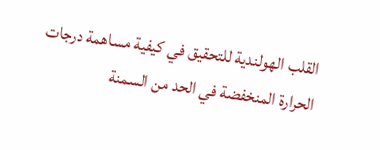القلب الهولندية للتحقيق في كيفية مساهمة درجات الحرارة المنخفضة في الحد من السمنة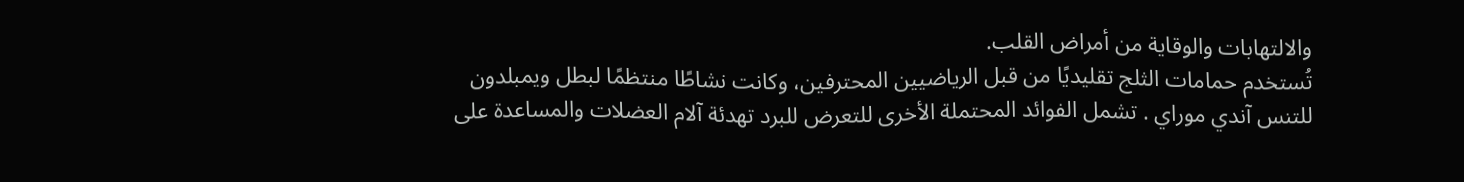والالتهابات والوقاية من أمراض القلب.
تُستخدم حمامات الثلج تقليديًا من قبل الرياضيين المحترفين، وكانت نشاطًا منتظمًا لبطل ويمبلدون للتنس آندي موراي . تشمل الفوائد المحتملة الأخرى للتعرض للبرد تهدئة آلام العضلات والمساعدة على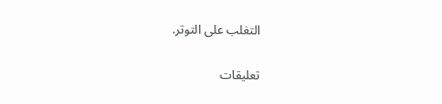التغلب على التوتر.


تعليقات